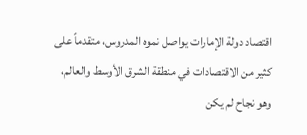اقتصاد دولة الإمارات يواصل نموه المدروس، متقدماً على كثير من الاقتصادات في منطقة الشرق الأوسط والعالم، وهو نجاح لم يكن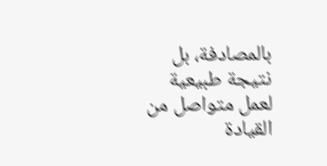بالمصادفة، بل نتيجة طبيعية لعمل متواصل من القيادة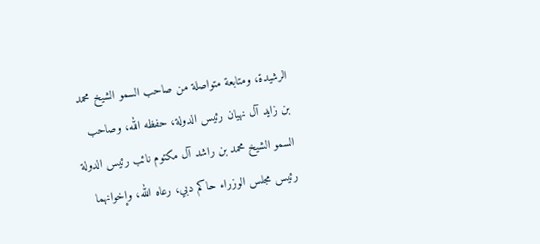الرشيدة، ومتابعة متواصلة من صاحب السمو الشيخ محمد بن زايد آل نهيان رئيس الدولة، حفظه الله، وصاحب السمو الشيخ محمد بن راشد آل مكتوم نائب رئيس الدولة رئيس مجلس الوزراء حاكم دبي، رعاه الله، وإخوانهما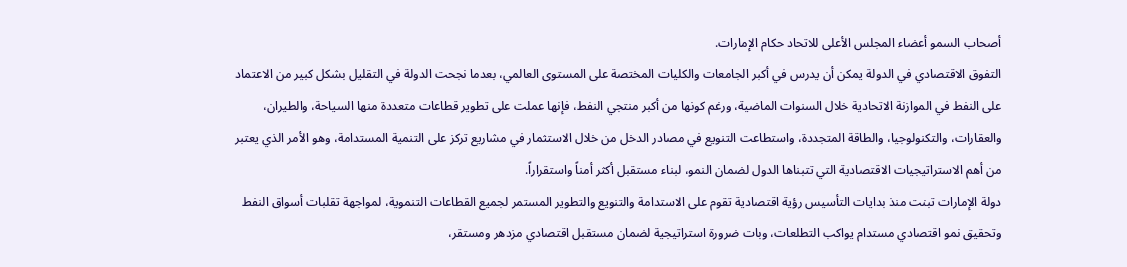أصحاب السمو أعضاء المجلس الأعلى للاتحاد حكام الإمارات.
التفوق الاقتصادي في الدولة يمكن أن يدرس في أكبر الجامعات والكليات المختصة على المستوى العالمي، بعدما نجحت الدولة في التقليل بشكل كبير من الاعتماد على النفط في الموازنة الاتحادية خلال السنوات الماضية، ورغم كونها من أكبر منتجي النفط، فإنها عملت على تطوير قطاعات متعددة منها السياحة، والطيران، والعقارات، والتكنولوجيا، والطاقة المتجددة، واستطاعت التنويع في مصادر الدخل من خلال الاستثمار في مشاريع تركز على التنمية المستدامة، وهو الأمر الذي يعتبر من أهم الاستراتيجيات الاقتصادية التي تتبناها الدول لضمان النمو، لبناء مستقبل أكثر أمناً واستقراراً.
دولة الإمارات تبنت منذ بدايات التأسيس رؤية اقتصادية تقوم على الاستدامة والتنويع والتطوير المستمر لجميع القطاعات التنموية، لمواجهة تقلبات أسواق النفط وتحقيق نمو اقتصادي مستدام يواكب التطلعات، وبات ضرورة استراتيجية لضمان مستقبل اقتصادي مزدهر ومستقر،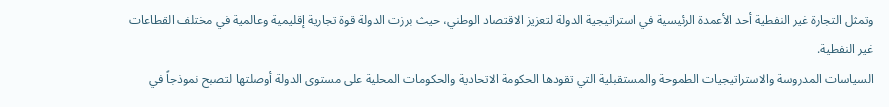وتمثل التجارة غير النفطية أحد الأعمدة الرئيسية في استراتيجية الدولة لتعزيز الاقتصاد الوطني، حيث برزت الدولة قوة تجارية إقليمية وعالمية في مختلف القطاعات غير النفطية.
السياسات المدروسة والاستراتيجيات الطموحة والمستقبلية التي تقودها الحكومة الاتحادية والحكومات المحلية على مستوى الدولة أوصلتها لتصبح نموذجاً في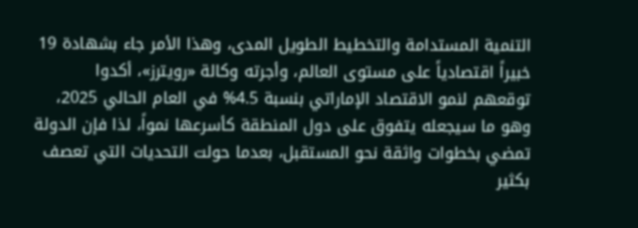التنمية المستدامة والتخطيط الطويل المدى، وهذا الأمر جاء بشهادة 19 خبيراً اقتصادياً على مستوى العالم، وأجرته وكالة «رويترز»، أكدوا توقعهم لنمو الاقتصاد الإماراتي بنسبة 4.5% في العام الحالي 2025، وهو ما سيجعله يتفوق على دول المنطقة كأسرعها نمواً، لذا فإن الدولة تمضي بخطوات واثقة نحو المستقبل، بعدما حولت التحديات التي تعصف بكثير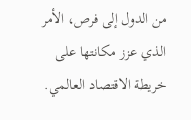من الدول إلى فرص، الأمر الذي عزز مكانتها على خريطة الاقتصاد العالمي.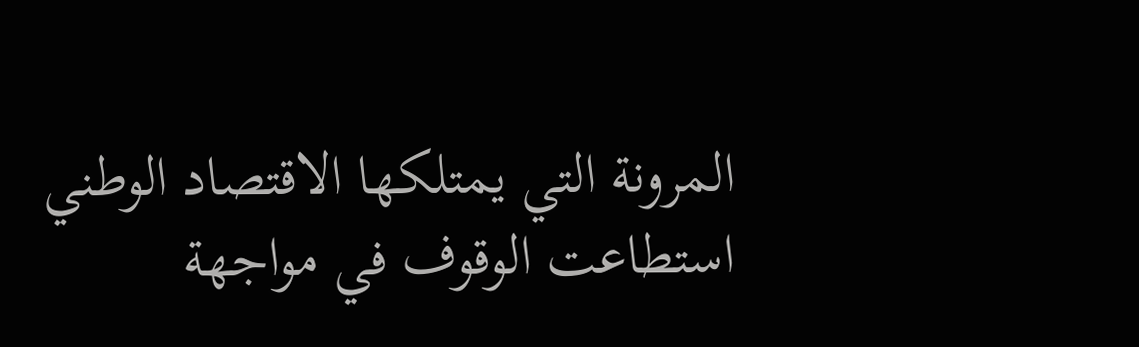المرونة التي يمتلكها الاقتصاد الوطني استطاعت الوقوف في مواجهة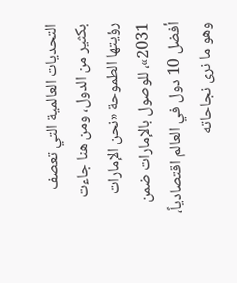التحديات العالمية التي تعصف بكثير من الدول، ومن هنا جاءت رؤيتها الطموحة «نحن الإمارات 2031»، للوصول بالإمارات ضمن أفضل 10 دول في العالم اقتصادياً، وهو ما نرى نجاحاته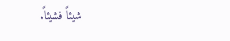شيئاً فشيئاً.